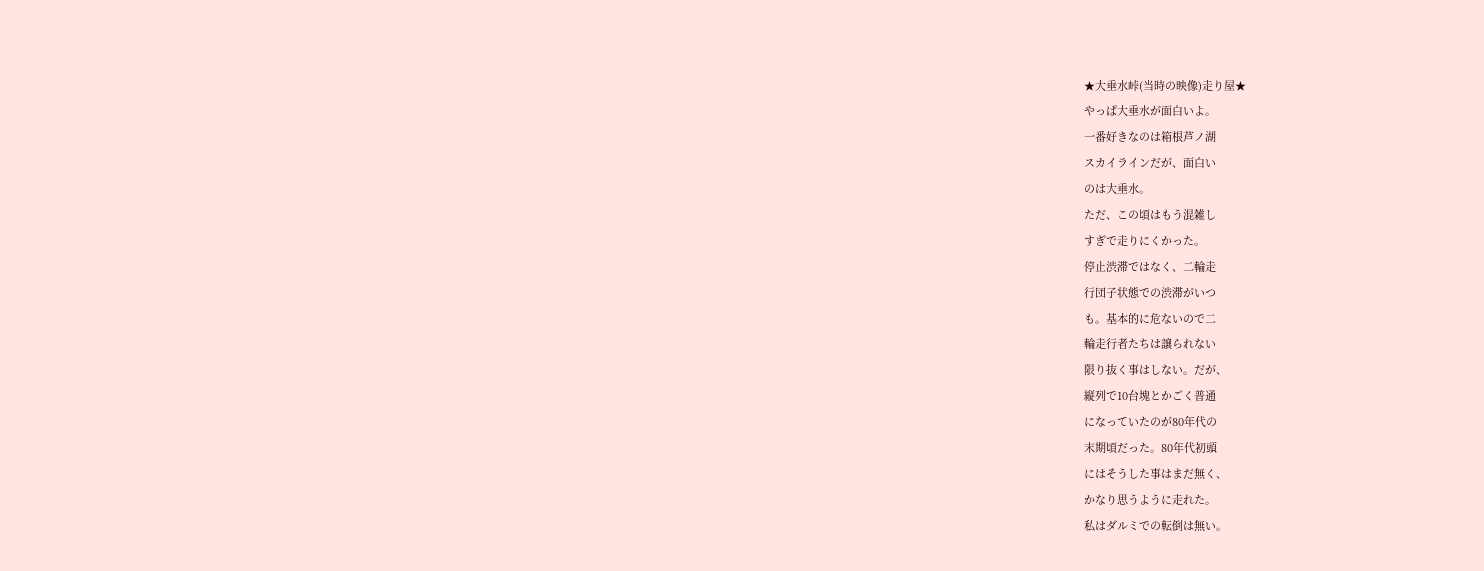★大垂水峠(当時の映像)走り屋★
やっぱ大垂水が面白いよ。
一番好きなのは箱根芦ノ湖
スカイラインだが、面白い
のは大垂水。
ただ、この頃はもう混雑し
すぎで走りにくかった。
停止渋滞ではなく、二輪走
行団子状態での渋滞がいつ
も。基本的に危ないので二
輪走行者たちは譲られない
限り抜く事はしない。だが、
縦列で10台塊とかごく普通
になっていたのが80年代の
末期頃だった。80年代初頭
にはそうした事はまだ無く、
かなり思うように走れた。
私はダルミでの転倒は無い。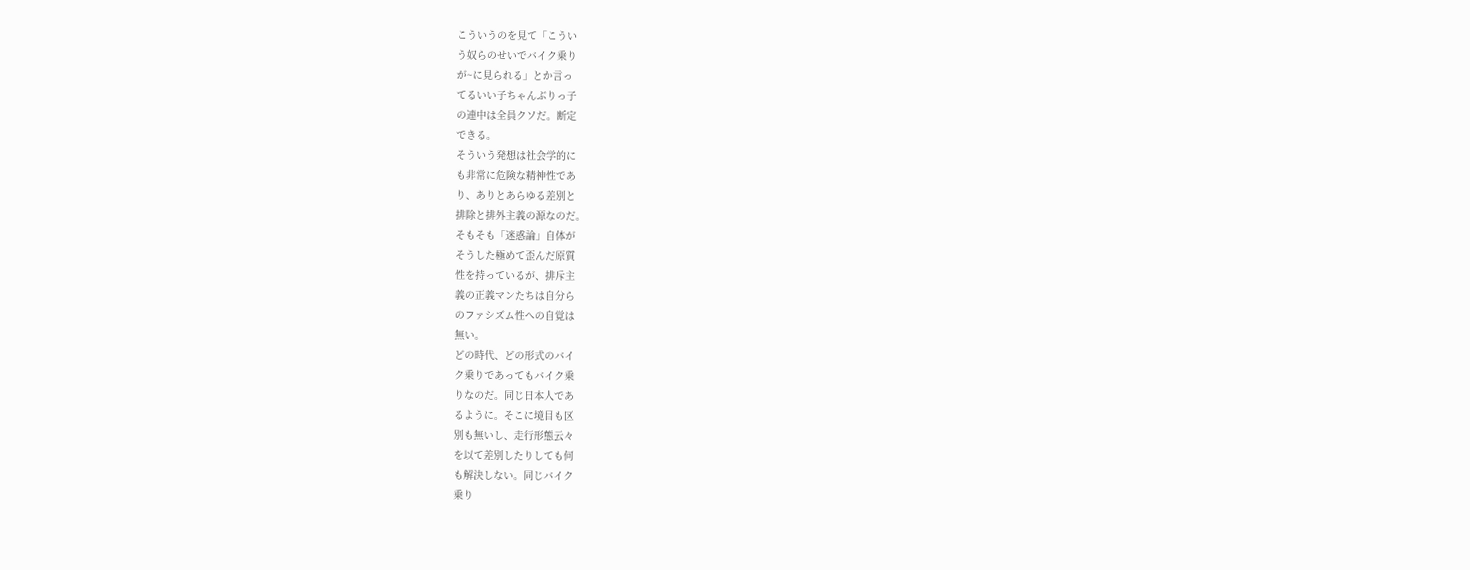こういうのを見て「こうい
う奴らのせいでバイク乗り
が~に見られる」とか言っ
てるいい子ちゃんぶりっ子
の連中は全員クソだ。断定
できる。
そういう発想は社会学的に
も非常に危険な精神性であ
り、ありとあらゆる差別と
排除と排外主義の源なのだ。
そもそも「迷惑論」自体が
そうした極めて歪んだ原質
性を持っているが、排斥主
義の正義マンたちは自分ら
のファシズム性への自覚は
無い。
どの時代、どの形式のバイ
ク乗りであってもバイク乗
りなのだ。同じ日本人であ
るように。そこに境目も区
別も無いし、走行形態云々
を以て差別したりしても何
も解決しない。同じバイク
乗り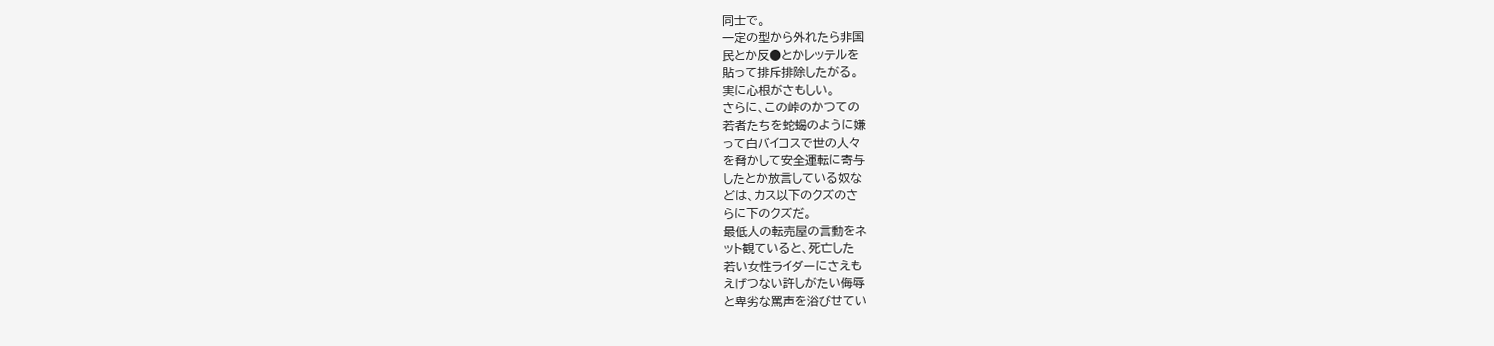同士で。
一定の型から外れたら非国
民とか反●とかレッテルを
貼って排斥排除したがる。
実に心根がさもしい。
さらに、この峠のかつての
若者たちを蛇蝎のように嫌
って白バイコスで世の人々
を脅かして安全運転に寄与
したとか放言している奴な
どは、カス以下のクズのさ
らに下のクズだ。
最低人の転売屋の言動をネ
ット観ていると、死亡した
若い女性ライダーにさえも
えげつない許しがたい侮辱
と卑劣な罵声を浴びせてい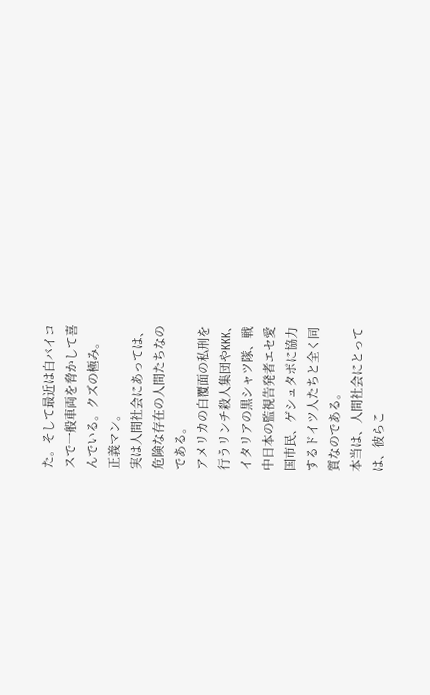た。そして最近は白バイコ
スで一般車両を脅かして喜
んでいる。クズの極み。
正義マン。
実は人間社会にあっては、
危険な存在の人間たちなの
である。
アメリカの白覆面の私刑を
行うリンチ殺人集団やKKK、
イタリアの黒シャツ隊、戦
中日本の監視告発者エセ愛
国市民、ゲシュタポに協力
するドイツ人たちと全く同
質なのである。
本当は、人間社会にとって
は、彼らこ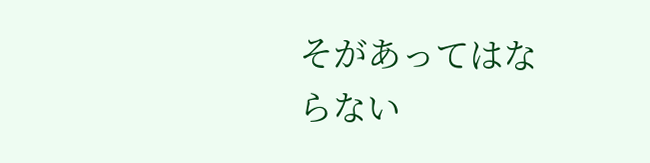そがあってはな
らない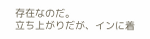存在なのだ。
立ち上がりだが、インに着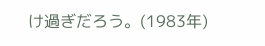け過ぎだろう。(1983年)